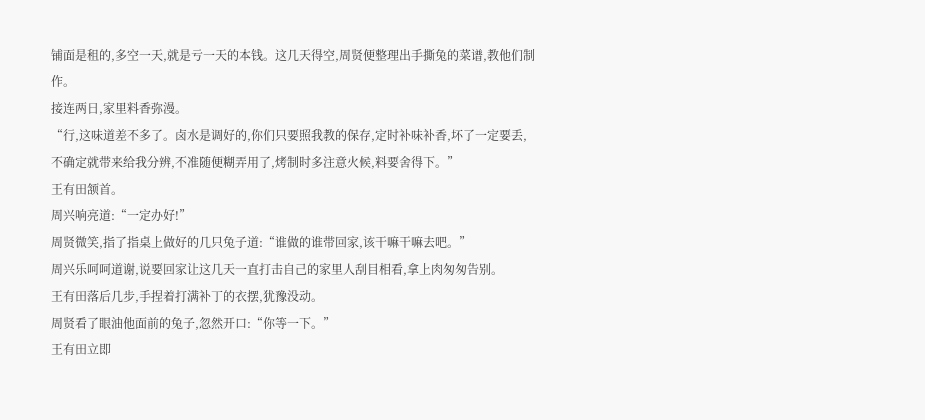铺面是租的,多空一天,就是亏一天的本钱。这几天得空,周贤便整理出手撕兔的菜谱,教他们制作。
接连两日,家里料香弥漫。
“行,这味道差不多了。卤水是调好的,你们只要照我教的保存,定时补味补香,坏了一定要丢,不确定就带来给我分辨,不准随便糊弄用了,烤制时多注意火候,料要舍得下。”
王有田颔首。
周兴响亮道:“一定办好!”
周贤微笑,指了指桌上做好的几只兔子道:“谁做的谁带回家,该干嘛干嘛去吧。”
周兴乐呵呵道谢,说要回家让这几天一直打击自己的家里人刮目相看,拿上肉匆匆告别。
王有田落后几步,手捏着打满补丁的衣摆,犹豫没动。
周贤看了眼油他面前的兔子,忽然开口:“你等一下。”
王有田立即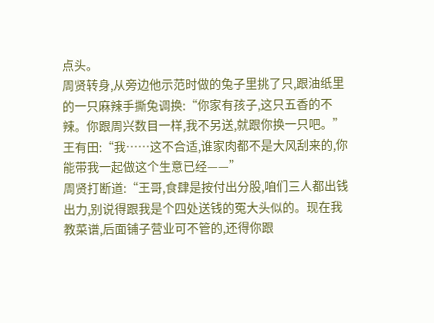点头。
周贤转身,从旁边他示范时做的兔子里挑了只,跟油纸里的一只麻辣手撕兔调换:“你家有孩子,这只五香的不辣。你跟周兴数目一样,我不另送,就跟你换一只吧。”
王有田:“我……这不合适,谁家肉都不是大风刮来的,你能带我一起做这个生意已经——”
周贤打断道:“王哥,食肆是按付出分股,咱们三人都出钱出力,别说得跟我是个四处送钱的冤大头似的。现在我教菜谱,后面铺子营业可不管的,还得你跟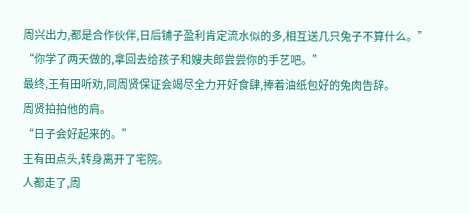周兴出力,都是合作伙伴,日后铺子盈利肯定流水似的多,相互送几只兔子不算什么。”
“你学了两天做的,拿回去给孩子和嫂夫郎尝尝你的手艺吧。”
最终,王有田听劝,同周贤保证会竭尽全力开好食肆,捧着油纸包好的兔肉告辞。
周贤拍拍他的肩。
“日子会好起来的。”
王有田点头,转身离开了宅院。
人都走了,周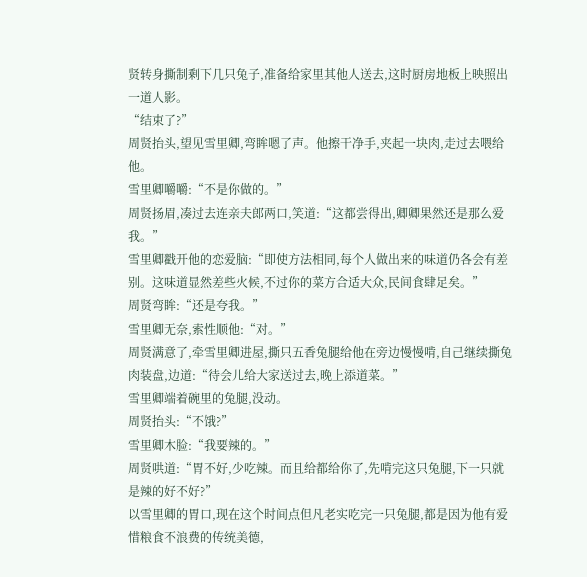贤转身撕制剩下几只兔子,准备给家里其他人送去,这时厨房地板上映照出一道人影。
“结束了?”
周贤抬头,望见雪里卿,弯眸嗯了声。他擦干净手,夹起一块肉,走过去喂给他。
雪里卿嚼嚼:“不是你做的。”
周贤扬眉,凑过去连亲夫郎两口,笑道:“这都尝得出,卿卿果然还是那么爱我。”
雪里卿戳开他的恋爱脑:“即使方法相同,每个人做出来的味道仍各会有差别。这味道显然差些火候,不过你的菜方合适大众,民间食肆足矣。”
周贤弯眸:“还是夸我。”
雪里卿无奈,索性顺他:“对。”
周贤满意了,牵雪里卿进屋,撕只五香兔腿给他在旁边慢慢啃,自己继续撕兔肉装盘,边道:“待会儿给大家送过去,晚上添道菜。”
雪里卿端着碗里的兔腿,没动。
周贤抬头:“不饿?”
雪里卿木脸:“我要辣的。”
周贤哄道:“胃不好,少吃辣。而且给都给你了,先啃完这只兔腿,下一只就是辣的好不好?”
以雪里卿的胃口,现在这个时间点但凡老实吃完一只兔腿,都是因为他有爱惜粮食不浪费的传统美德,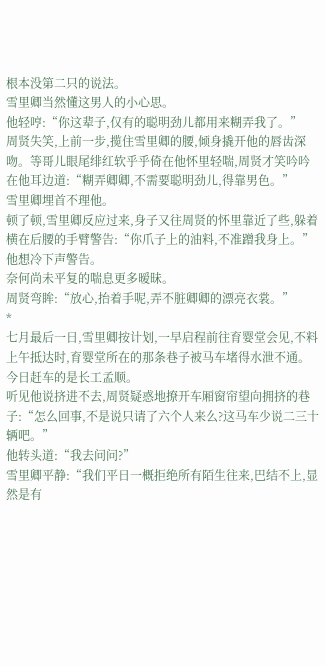根本没第二只的说法。
雪里卿当然懂这男人的小心思。
他轻哼:“你这辈子,仅有的聪明劲儿都用来糊弄我了。”
周贤失笑,上前一步,揽住雪里卿的腰,倾身撬开他的唇齿深吻。等哥儿眼尾绯红软乎乎倚在他怀里轻喘,周贤才笑吟吟在他耳边道:“糊弄卿卿,不需要聪明劲儿,得靠男色。”
雪里卿埋首不理他。
顿了顿,雪里卿反应过来,身子又往周贤的怀里靠近了些,躲着横在后腰的手臂警告:“你爪子上的油料,不准蹭我身上。”
他想冷下声警告。
奈何尚未平复的喘息更多暧昧。
周贤弯眸:“放心,抬着手呢,弄不脏卿卿的漂亮衣裳。”
*
七月最后一日,雪里卿按计划,一早启程前往育婴堂会见,不料上午抵达时,育婴堂所在的那条巷子被马车堵得水泄不通。
今日赶车的是长工孟顺。
听见他说挤进不去,周贤疑惑地撩开车厢窗帘望向拥挤的巷子:“怎么回事,不是说只请了六个人来么?这马车少说二三十辆吧。”
他转头道:“我去问问?”
雪里卿平静:“我们平日一概拒绝所有陌生往来,巴结不上,显然是有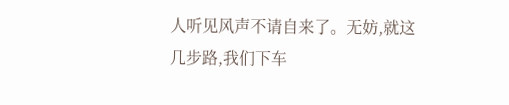人听见风声不请自来了。无妨,就这几步路,我们下车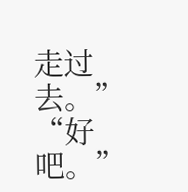走过去。”
“好吧。”